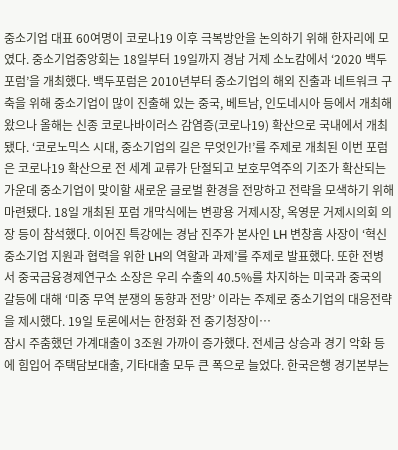중소기업 대표 60여명이 코로나19 이후 극복방안을 논의하기 위해 한자리에 모였다. 중소기업중앙회는 18일부터 19일까지 경남 거제 소노캄에서 ‘2020 백두포럼’을 개최했다. 백두포럼은 2010년부터 중소기업의 해외 진출과 네트워크 구축을 위해 중소기업이 많이 진출해 있는 중국, 베트남, 인도네시아 등에서 개최해 왔으나 올해는 신종 코로나바이러스 감염증(코로나19) 확산으로 국내에서 개최됐다. ‘코로노믹스 시대, 중소기업의 길은 무엇인가!’를 주제로 개최된 이번 포럼은 코로나19 확산으로 전 세계 교류가 단절되고 보호무역주의 기조가 확산되는 가운데 중소기업이 맞이할 새로운 글로벌 환경을 전망하고 전략을 모색하기 위해 마련됐다. 18일 개최된 포럼 개막식에는 변광용 거제시장, 옥영문 거제시의회 의장 등이 참석했다. 이어진 특강에는 경남 진주가 본사인 LH 변창흠 사장이 ‘혁신중소기업 지원과 협력을 위한 LH의 역할과 과제’를 주제로 발표했다. 또한 전병서 중국금융경제연구소 소장은 우리 수출의 40.5%를 차지하는 미국과 중국의 갈등에 대해 ‘미중 무역 분쟁의 동향과 전망’ 이라는 주제로 중소기업의 대응전략을 제시했다. 19일 토론에서는 한정화 전 중기청장이…
잠시 주춤했던 가계대출이 3조원 가까이 증가했다. 전세금 상승과 경기 악화 등에 힘입어 주택담보대출, 기타대출 모두 큰 폭으로 늘었다. 한국은행 경기본부는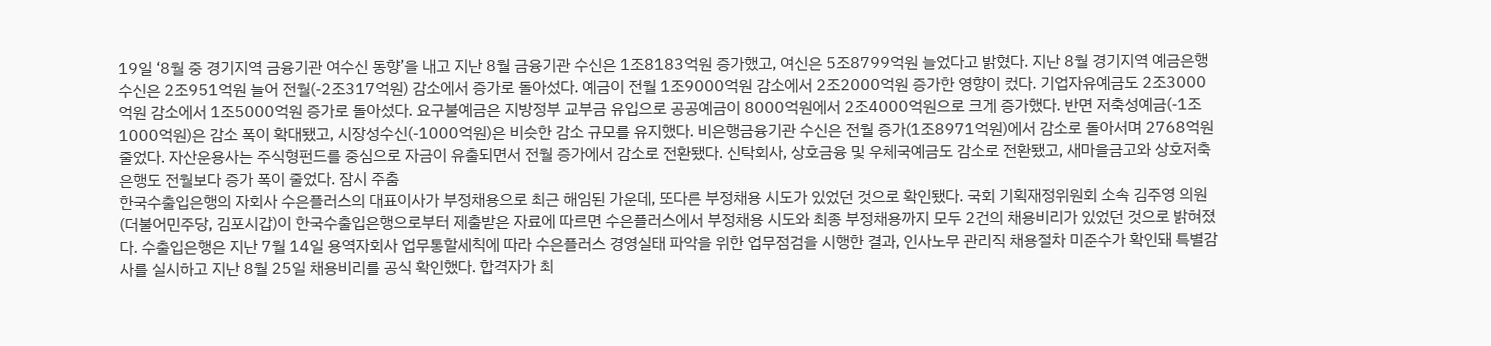19일 ‘8월 중 경기지역 금융기관 여수신 동향’을 내고 지난 8월 금융기관 수신은 1조8183억원 증가했고, 여신은 5조8799억원 늘었다고 밝혔다. 지난 8월 경기지역 예금은행 수신은 2조951억원 늘어 전월(-2조317억원) 감소에서 증가로 돌아섰다. 예금이 전월 1조9000억원 감소에서 2조2000억원 증가한 영향이 컸다. 기업자유예금도 2조3000억원 감소에서 1조5000억원 증가로 돌아섰다. 요구불예금은 지방정부 교부금 유입으로 공공예금이 8000억원에서 2조4000억원으로 크게 증가했다. 반면 저축성예금(-1조1000억원)은 감소 폭이 확대됐고, 시장성수신(-1000억원)은 비슷한 감소 규모를 유지했다. 비은행금융기관 수신은 전월 증가(1조8971억원)에서 감소로 돌아서며 2768억원 줄었다. 자산운용사는 주식형펀드를 중심으로 자금이 유출되면서 전월 증가에서 감소로 전환됐다. 신탁회사, 상호금융 및 우체국예금도 감소로 전환됐고, 새마을금고와 상호저축은행도 전월보다 증가 폭이 줄었다. 잠시 주춤
한국수출입은행의 자회사 수은플러스의 대표이사가 부정채용으로 최근 해임된 가운데, 또다른 부정채용 시도가 있었던 것으로 확인됐다. 국회 기획재정위원회 소속 김주영 의원(더불어민주당, 김포시갑)이 한국수출입은행으로부터 제출받은 자료에 따르면 수은플러스에서 부정채용 시도와 최종 부정채용까지 모두 2건의 채용비리가 있었던 것으로 밝혀졌다. 수출입은행은 지난 7월 14일 용역자회사 업무통할세칙에 따라 수은플러스 경영실태 파악을 위한 업무점검을 시행한 결과, 인사노무 관리직 채용절차 미준수가 확인돼 특별감사를 실시하고 지난 8월 25일 채용비리를 공식 확인했다. 합격자가 최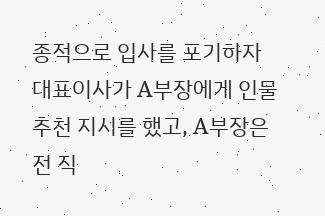종적으로 입사를 포기하자 대표이사가 A부장에게 인물추천 지시를 했고, A부장은 전 직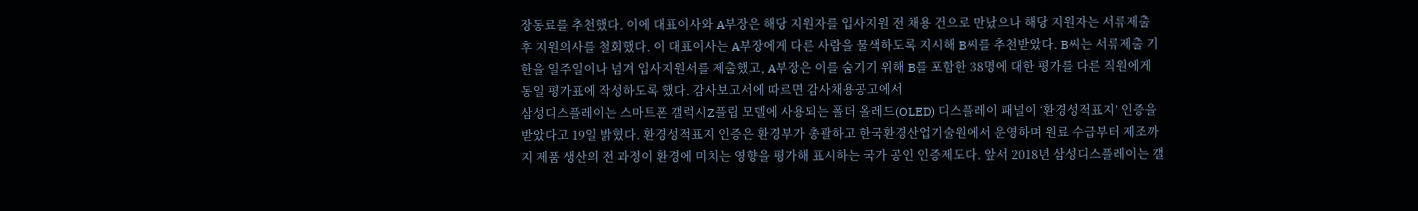장동료를 추천했다. 이에 대표이사와 A부장은 해당 지원자를 입사지원 전 채용 건으로 만났으나 해당 지원자는 서류제출 후 지원의사를 철회했다. 이 대표이사는 A부장에게 다른 사람을 물색하도록 지시해 B씨를 추천받았다. B씨는 서류제출 기한을 일주일이나 넘겨 입사지원서를 제출했고, A부장은 이를 숨기기 위해 B를 포함한 38명에 대한 평가를 다른 직원에게 동일 평가표에 작성하도록 했다. 감사보고서에 따르면 감사채용공고에서
삼성디스플레이는 스마트폰 갤럭시Z플립 모델에 사용되는 폴더 올레드(OLED) 디스플레이 패널이 ‘환경성적표지’ 인증을 받았다고 19일 밝혔다. 환경성적표지 인증은 환경부가 총괄하고 한국환경산업기술원에서 운영하며 원료 수급부터 제조까지 제품 생산의 전 과정이 환경에 미치는 영향을 평가해 표시하는 국가 공인 인증제도다. 앞서 2018년 삼성디스플레이는 갤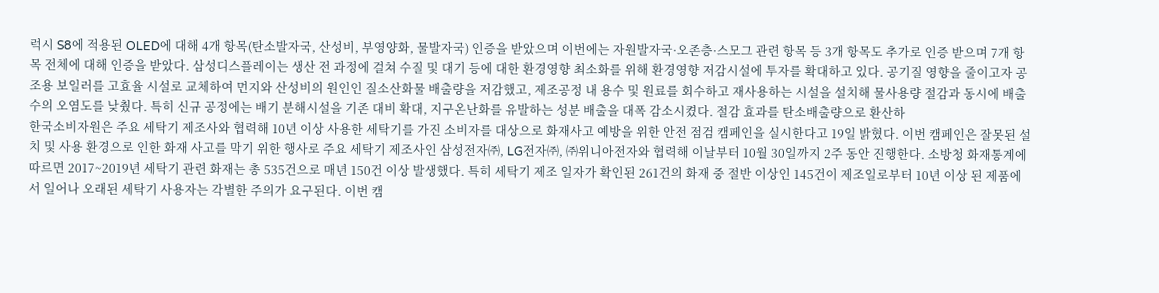럭시 S8에 적용된 OLED에 대해 4개 항목(탄소발자국, 산성비, 부영양화, 물발자국) 인증을 받았으며 이번에는 자원발자국·오존층·스모그 관련 항목 등 3개 항목도 추가로 인증 받으며 7개 항목 전체에 대해 인증을 받았다. 삼성디스플레이는 생산 전 과정에 걸쳐 수질 및 대기 등에 대한 환경영향 최소화를 위해 환경영향 저감시설에 투자를 확대하고 있다. 공기질 영향을 줄이고자 공조용 보일러를 고효율 시설로 교체하여 먼지와 산성비의 원인인 질소산화물 배출량을 저감했고, 제조공정 내 용수 및 원료를 회수하고 재사용하는 시설을 설치해 물사용량 절감과 동시에 배출수의 오염도를 낮췄다. 특히 신규 공정에는 배기 분해시설을 기존 대비 확대, 지구온난화를 유발하는 성분 배출을 대폭 감소시켰다. 절감 효과를 탄소배출량으로 환산하
한국소비자원은 주요 세탁기 제조사와 협력해 10년 이상 사용한 세탁기를 가진 소비자를 대상으로 화재사고 예방을 위한 안전 점검 캠페인을 실시한다고 19일 밝혔다. 이번 캠페인은 잘못된 설치 및 사용 환경으로 인한 화재 사고를 막기 위한 행사로 주요 세탁기 제조사인 삼성전자㈜, LG전자㈜, ㈜위니아전자와 협력해 이날부터 10월 30일까지 2주 동안 진행한다. 소방청 화재통계에 따르면 2017~2019년 세탁기 관련 화재는 총 535건으로 매년 150건 이상 발생했다. 특히 세탁기 제조 일자가 확인된 261건의 화재 중 절반 이상인 145건이 제조일로부터 10년 이상 된 제품에서 일어나 오래된 세탁기 사용자는 각별한 주의가 요구된다. 이번 캠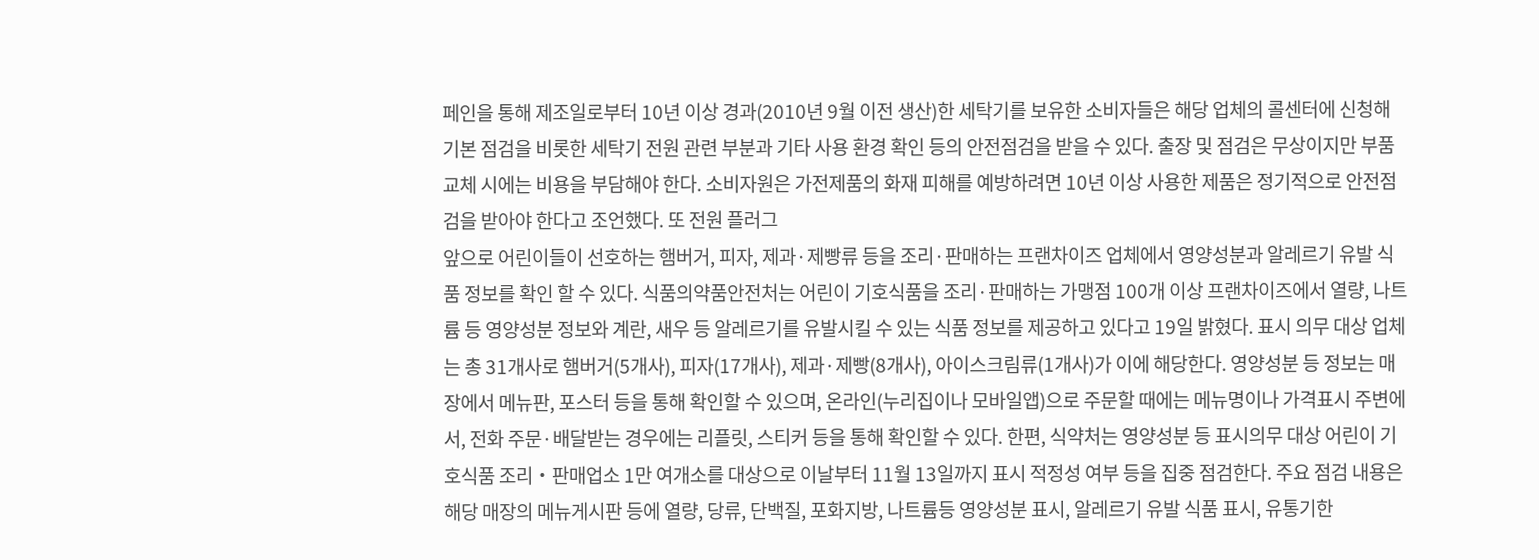페인을 통해 제조일로부터 10년 이상 경과(2010년 9월 이전 생산)한 세탁기를 보유한 소비자들은 해당 업체의 콜센터에 신청해 기본 점검을 비롯한 세탁기 전원 관련 부분과 기타 사용 환경 확인 등의 안전점검을 받을 수 있다. 출장 및 점검은 무상이지만 부품 교체 시에는 비용을 부담해야 한다. 소비자원은 가전제품의 화재 피해를 예방하려면 10년 이상 사용한 제품은 정기적으로 안전점검을 받아야 한다고 조언했다. 또 전원 플러그
앞으로 어린이들이 선호하는 햄버거, 피자, 제과·제빵류 등을 조리·판매하는 프랜차이즈 업체에서 영양성분과 알레르기 유발 식품 정보를 확인 할 수 있다. 식품의약품안전처는 어린이 기호식품을 조리·판매하는 가맹점 100개 이상 프랜차이즈에서 열량, 나트륨 등 영양성분 정보와 계란, 새우 등 알레르기를 유발시킬 수 있는 식품 정보를 제공하고 있다고 19일 밝혔다. 표시 의무 대상 업체는 총 31개사로 햄버거(5개사), 피자(17개사), 제과·제빵(8개사), 아이스크림류(1개사)가 이에 해당한다. 영양성분 등 정보는 매장에서 메뉴판, 포스터 등을 통해 확인할 수 있으며, 온라인(누리집이나 모바일앱)으로 주문할 때에는 메뉴명이나 가격표시 주변에서, 전화 주문·배달받는 경우에는 리플릿, 스티커 등을 통해 확인할 수 있다. 한편, 식약처는 영양성분 등 표시의무 대상 어린이 기호식품 조리‧판매업소 1만 여개소를 대상으로 이날부터 11월 13일까지 표시 적정성 여부 등을 집중 점검한다. 주요 점검 내용은 해당 매장의 메뉴게시판 등에 열량, 당류, 단백질, 포화지방, 나트륨등 영양성분 표시, 알레르기 유발 식품 표시, 유통기한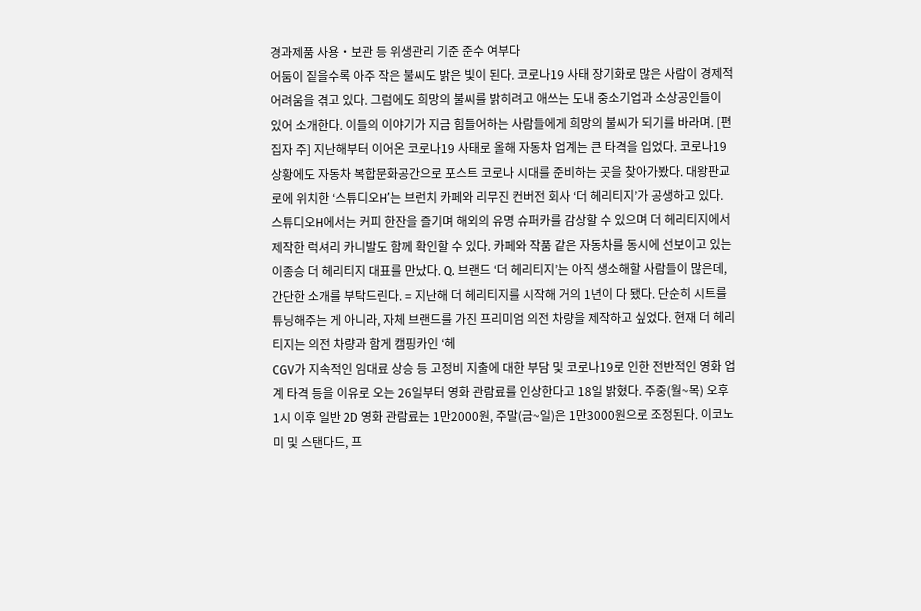경과제품 사용‧보관 등 위생관리 기준 준수 여부다
어둠이 짙을수록 아주 작은 불씨도 밝은 빛이 된다. 코로나19 사태 장기화로 많은 사람이 경제적 어려움을 겪고 있다. 그럼에도 희망의 불씨를 밝히려고 애쓰는 도내 중소기업과 소상공인들이 있어 소개한다. 이들의 이야기가 지금 힘들어하는 사람들에게 희망의 불씨가 되기를 바라며. [편집자 주] 지난해부터 이어온 코로나19 사태로 올해 자동차 업계는 큰 타격을 입었다. 코로나19 상황에도 자동차 복합문화공간으로 포스트 코로나 시대를 준비하는 곳을 찾아가봤다. 대왕판교로에 위치한 ‘스튜디오H’는 브런치 카페와 리무진 컨버전 회사 ‘더 헤리티지’가 공생하고 있다. 스튜디오H에서는 커피 한잔을 즐기며 해외의 유명 슈퍼카를 감상할 수 있으며 더 헤리티지에서 제작한 럭셔리 카니발도 함께 확인할 수 있다. 카페와 작품 같은 자동차를 동시에 선보이고 있는 이종승 더 헤리티지 대표를 만났다. Q. 브랜드 ‘더 헤리티지’는 아직 생소해할 사람들이 많은데, 간단한 소개를 부탁드린다. = 지난해 더 헤리티지를 시작해 거의 1년이 다 됐다. 단순히 시트를 튜닝해주는 게 아니라, 자체 브랜드를 가진 프리미엄 의전 차량을 제작하고 싶었다. 현재 더 헤리티지는 의전 차량과 함게 캠핑카인 ‘헤
CGV가 지속적인 임대료 상승 등 고정비 지출에 대한 부담 및 코로나19로 인한 전반적인 영화 업계 타격 등을 이유로 오는 26일부터 영화 관람료를 인상한다고 18일 밝혔다. 주중(월~목) 오후 1시 이후 일반 2D 영화 관람료는 1만2000원, 주말(금~일)은 1만3000원으로 조정된다. 이코노미 및 스탠다드, 프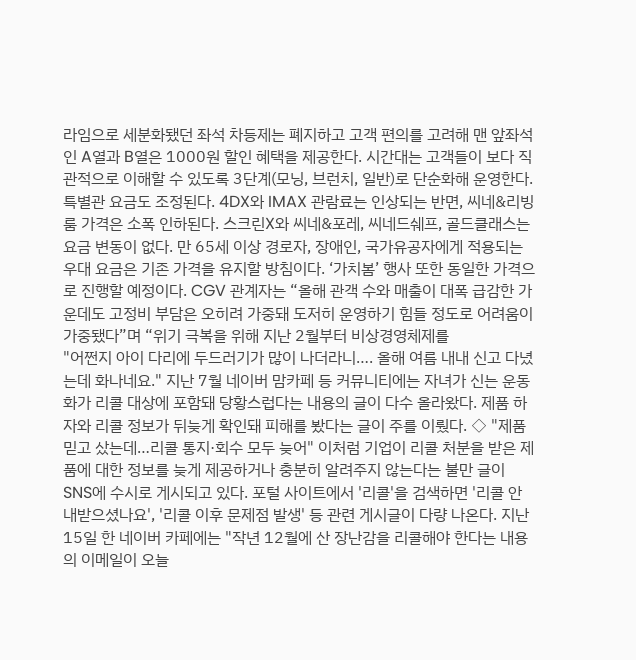라임으로 세분화됐던 좌석 차등제는 폐지하고 고객 편의를 고려해 맨 앞좌석인 A열과 B열은 1000원 할인 혜택을 제공한다. 시간대는 고객들이 보다 직관적으로 이해할 수 있도록 3단계(모닝, 브런치, 일반)로 단순화해 운영한다. 특별관 요금도 조정된다. 4DX와 IMAX 관람료는 인상되는 반면, 씨네&리빙룸 가격은 소폭 인하된다. 스크린X와 씨네&포레, 씨네드쉐프, 골드클래스는 요금 변동이 없다. 만 65세 이상 경로자, 장애인, 국가유공자에게 적용되는 우대 요금은 기존 가격을 유지할 방침이다. ‘가치봄’ 행사 또한 동일한 가격으로 진행할 예정이다. CGV 관계자는 “올해 관객 수와 매출이 대폭 급감한 가운데도 고정비 부담은 오히려 가중돼 도저히 운영하기 힘들 정도로 어려움이 가중됐다”며 “위기 극복을 위해 지난 2월부터 비상경영체제를
"어쩐지 아이 다리에 두드러기가 많이 나더라니…. 올해 여름 내내 신고 다녔는데 화나네요." 지난 7월 네이버 맘카페 등 커뮤니티에는 자녀가 신는 운동화가 리콜 대상에 포함돼 당황스럽다는 내용의 글이 다수 올라왔다. 제품 하자와 리콜 정보가 뒤늦게 확인돼 피해를 봤다는 글이 주를 이뤘다. ◇ "제품 믿고 샀는데…리콜 통지·회수 모두 늦어" 이처럼 기업이 리콜 처분을 받은 제품에 대한 정보를 늦게 제공하거나 충분히 알려주지 않는다는 불만 글이 SNS에 수시로 게시되고 있다. 포털 사이트에서 '리콜'을 검색하면 '리콜 안내받으셨나요', '리콜 이후 문제점 발생' 등 관련 게시글이 다량 나온다. 지난 15일 한 네이버 카페에는 "작년 12월에 산 장난감을 리콜해야 한다는 내용의 이메일이 오늘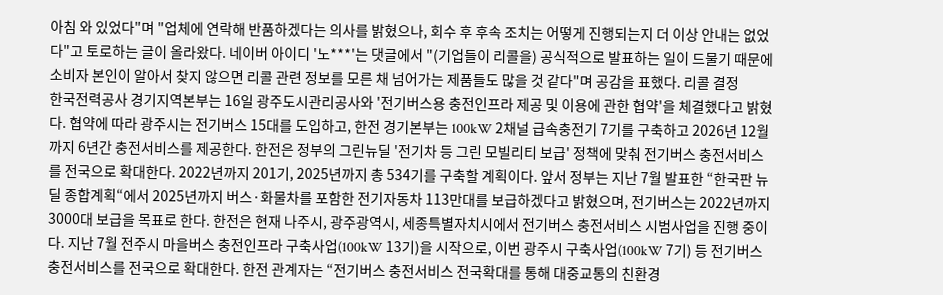아침 와 있었다"며 "업체에 연락해 반품하겠다는 의사를 밝혔으나, 회수 후 후속 조치는 어떻게 진행되는지 더 이상 안내는 없었다"고 토로하는 글이 올라왔다. 네이버 아이디 '노***'는 댓글에서 "(기업들이 리콜을) 공식적으로 발표하는 일이 드물기 때문에 소비자 본인이 알아서 찾지 않으면 리콜 관련 정보를 모른 채 넘어가는 제품들도 많을 것 같다"며 공감을 표했다. 리콜 결정
한국전력공사 경기지역본부는 16일 광주도시관리공사와 '전기버스용 충전인프라 제공 및 이용에 관한 협약'을 체결했다고 밝혔다. 협약에 따라 광주시는 전기버스 15대를 도입하고, 한전 경기본부는 100kW 2채널 급속충전기 7기를 구축하고 2026년 12월까지 6년간 충전서비스를 제공한다. 한전은 정부의 그린뉴딜 '전기차 등 그린 모빌리티 보급' 정책에 맞춰 전기버스 충전서비스를 전국으로 확대한다. 2022년까지 201기, 2025년까지 총 534기를 구축할 계획이다. 앞서 정부는 지난 7월 발표한 “한국판 뉴딜 종합계획“에서 2025년까지 버스·화물차를 포함한 전기자동차 113만대를 보급하겠다고 밝혔으며, 전기버스는 2022년까지 3000대 보급을 목표로 한다. 한전은 현재 나주시, 광주광역시, 세종특별자치시에서 전기버스 충전서비스 시범사업을 진행 중이다. 지난 7월 전주시 마을버스 충전인프라 구축사업(100kW 13기)을 시작으로, 이번 광주시 구축사업(100kW 7기) 등 전기버스 충전서비스를 전국으로 확대한다. 한전 관계자는 “전기버스 충전서비스 전국확대를 통해 대중교통의 친환경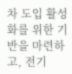차 도입 활성화를 위한 기반을 마련하고, 전기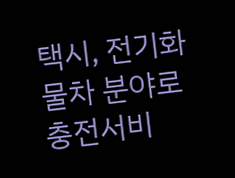택시, 전기화물차 분야로 충전서비